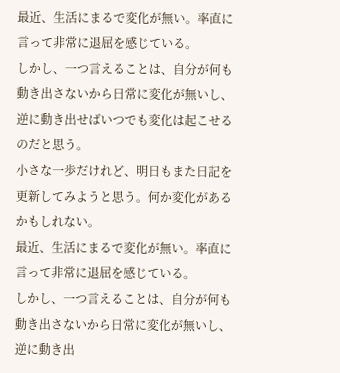最近、生活にまるで変化が無い。率直に言って非常に退屈を感じている。
しかし、一つ言えることは、自分が何も動き出さないから日常に変化が無いし、逆に動き出せばいつでも変化は起こせるのだと思う。
小さな一歩だけれど、明日もまた日記を更新してみようと思う。何か変化があるかもしれない。
最近、生活にまるで変化が無い。率直に言って非常に退屈を感じている。
しかし、一つ言えることは、自分が何も動き出さないから日常に変化が無いし、逆に動き出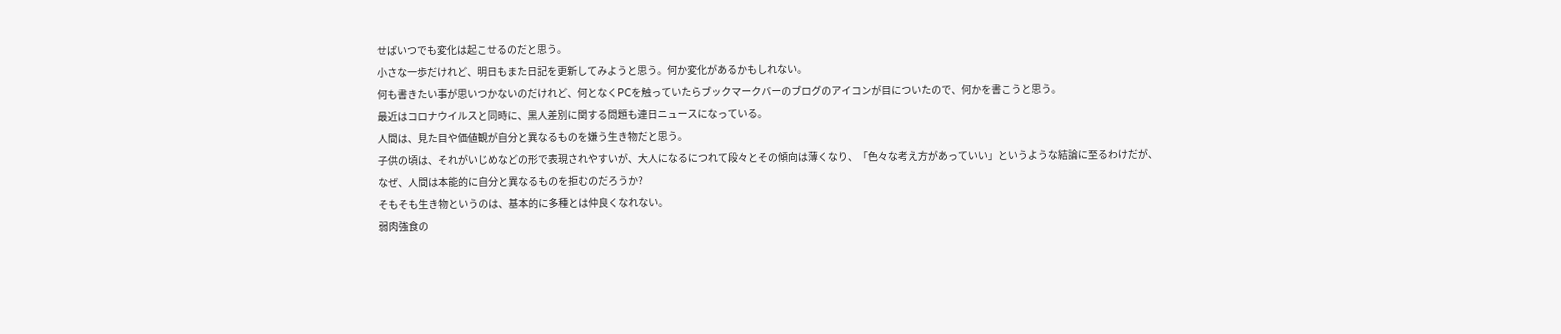せばいつでも変化は起こせるのだと思う。
小さな一歩だけれど、明日もまた日記を更新してみようと思う。何か変化があるかもしれない。
何も書きたい事が思いつかないのだけれど、何となくPCを触っていたらブックマークバーのブログのアイコンが目についたので、何かを書こうと思う。
最近はコロナウイルスと同時に、黒人差別に関する問題も連日ニュースになっている。
人間は、見た目や価値観が自分と異なるものを嫌う生き物だと思う。
子供の頃は、それがいじめなどの形で表現されやすいが、大人になるにつれて段々とその傾向は薄くなり、「色々な考え方があっていい」というような結論に至るわけだが、
なぜ、人間は本能的に自分と異なるものを拒むのだろうか?
そもそも生き物というのは、基本的に多種とは仲良くなれない。
弱肉強食の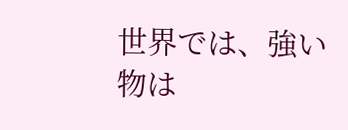世界では、強い物は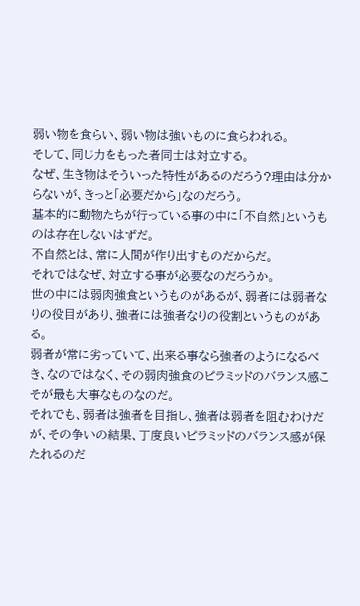弱い物を食らい、弱い物は強いものに食らわれる。
そして、同じ力をもった者同士は対立する。
なぜ、生き物はそういった特性があるのだろう?理由は分からないが、きっと「必要だから」なのだろう。
基本的に動物たちが行っている事の中に「不自然」というものは存在しないはずだ。
不自然とは、常に人間が作り出すものだからだ。
それではなぜ、対立する事が必要なのだろうか。
世の中には弱肉強食というものがあるが、弱者には弱者なりの役目があり、強者には強者なりの役割というものがある。
弱者が常に劣っていて、出来る事なら強者のようになるべき、なのではなく、その弱肉強食のピラミッドのバランス感こそが最も大事なものなのだ。
それでも、弱者は強者を目指し、強者は弱者を阻むわけだが、その争いの結果、丁度良いピラミッドのバランス感が保たれるのだ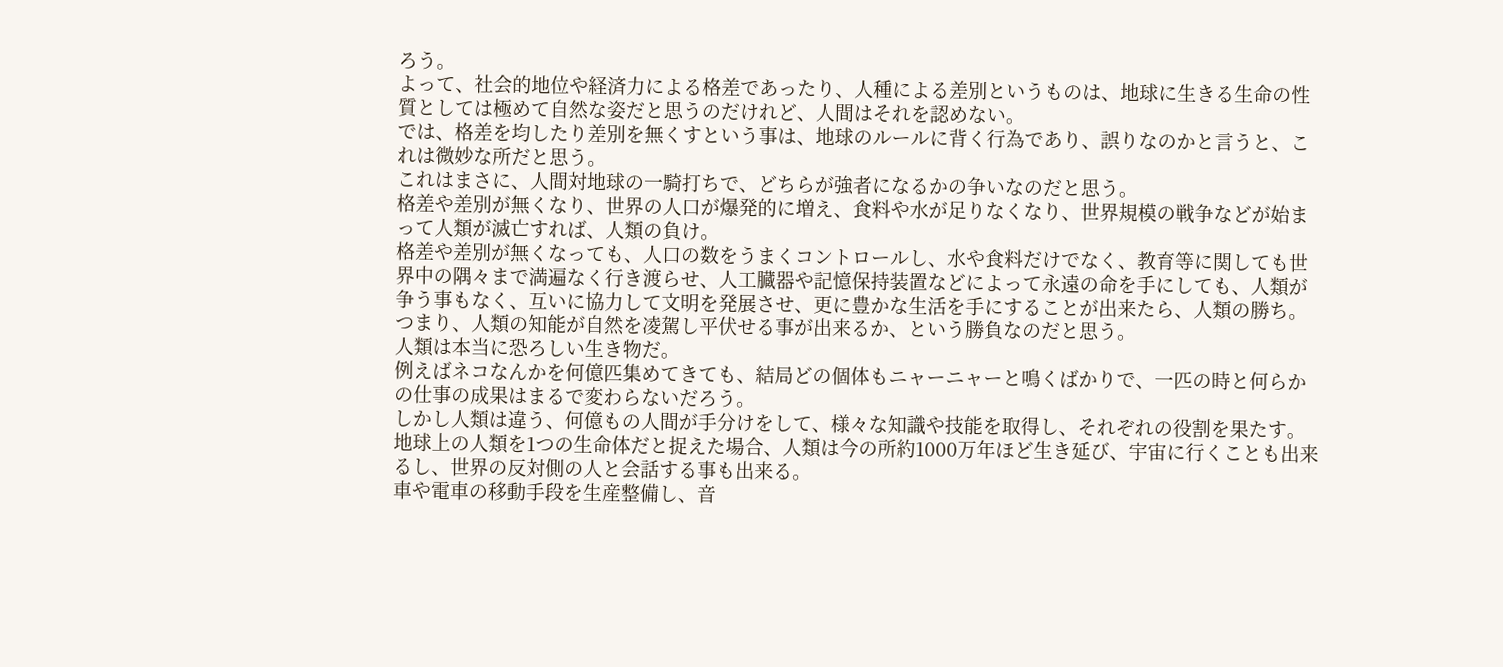ろう。
よって、社会的地位や経済力による格差であったり、人種による差別というものは、地球に生きる生命の性質としては極めて自然な姿だと思うのだけれど、人間はそれを認めない。
では、格差を均したり差別を無くすという事は、地球のルールに背く行為であり、誤りなのかと言うと、これは微妙な所だと思う。
これはまさに、人間対地球の一騎打ちで、どちらが強者になるかの争いなのだと思う。
格差や差別が無くなり、世界の人口が爆発的に増え、食料や水が足りなくなり、世界規模の戦争などが始まって人類が滅亡すれば、人類の負け。
格差や差別が無くなっても、人口の数をうまくコントロールし、水や食料だけでなく、教育等に関しても世界中の隅々まで満遍なく行き渡らせ、人工臓器や記憶保持装置などによって永遠の命を手にしても、人類が争う事もなく、互いに協力して文明を発展させ、更に豊かな生活を手にすることが出来たら、人類の勝ち。
つまり、人類の知能が自然を凌駕し平伏せる事が出来るか、という勝負なのだと思う。
人類は本当に恐ろしい生き物だ。
例えばネコなんかを何億匹集めてきても、結局どの個体もニャーニャーと鳴くばかりで、一匹の時と何らかの仕事の成果はまるで変わらないだろう。
しかし人類は違う、何億もの人間が手分けをして、様々な知識や技能を取得し、それぞれの役割を果たす。
地球上の人類を1つの生命体だと捉えた場合、人類は今の所約1000万年ほど生き延び、宇宙に行くことも出来るし、世界の反対側の人と会話する事も出来る。
車や電車の移動手段を生産整備し、音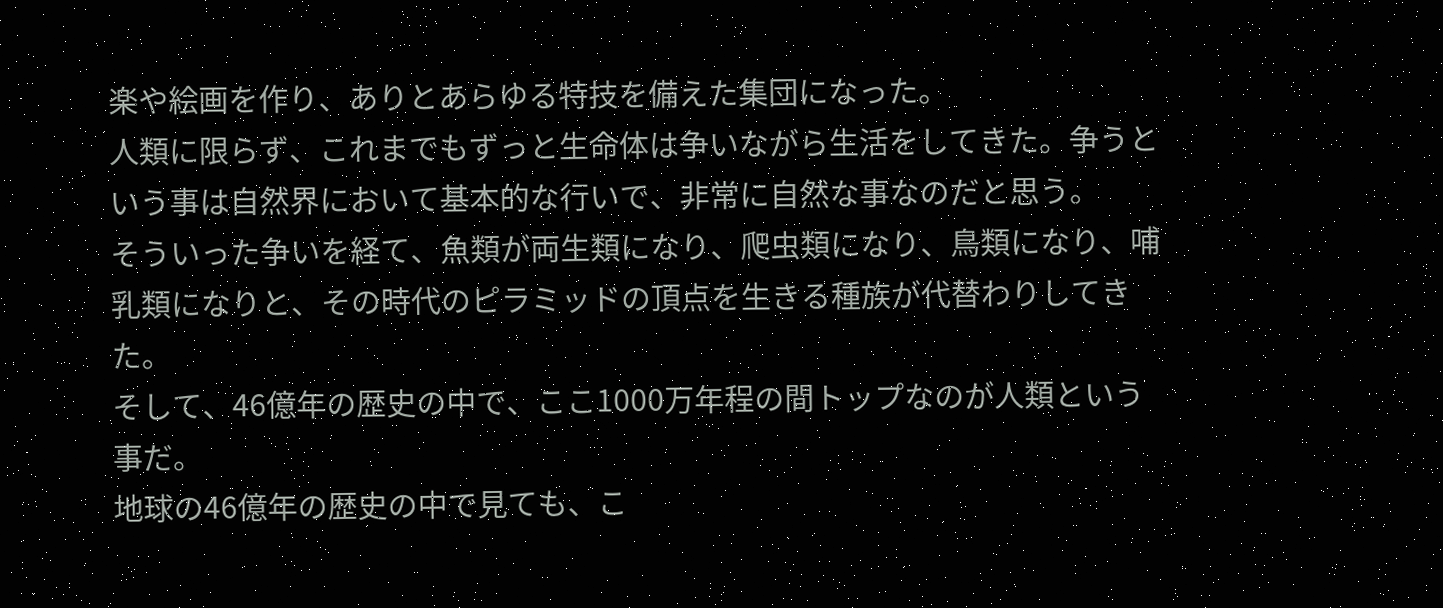楽や絵画を作り、ありとあらゆる特技を備えた集団になった。
人類に限らず、これまでもずっと生命体は争いながら生活をしてきた。争うという事は自然界において基本的な行いで、非常に自然な事なのだと思う。
そういった争いを経て、魚類が両生類になり、爬虫類になり、鳥類になり、哺乳類になりと、その時代のピラミッドの頂点を生きる種族が代替わりしてきた。
そして、46億年の歴史の中で、ここ1000万年程の間トップなのが人類という事だ。
地球の46億年の歴史の中で見ても、こ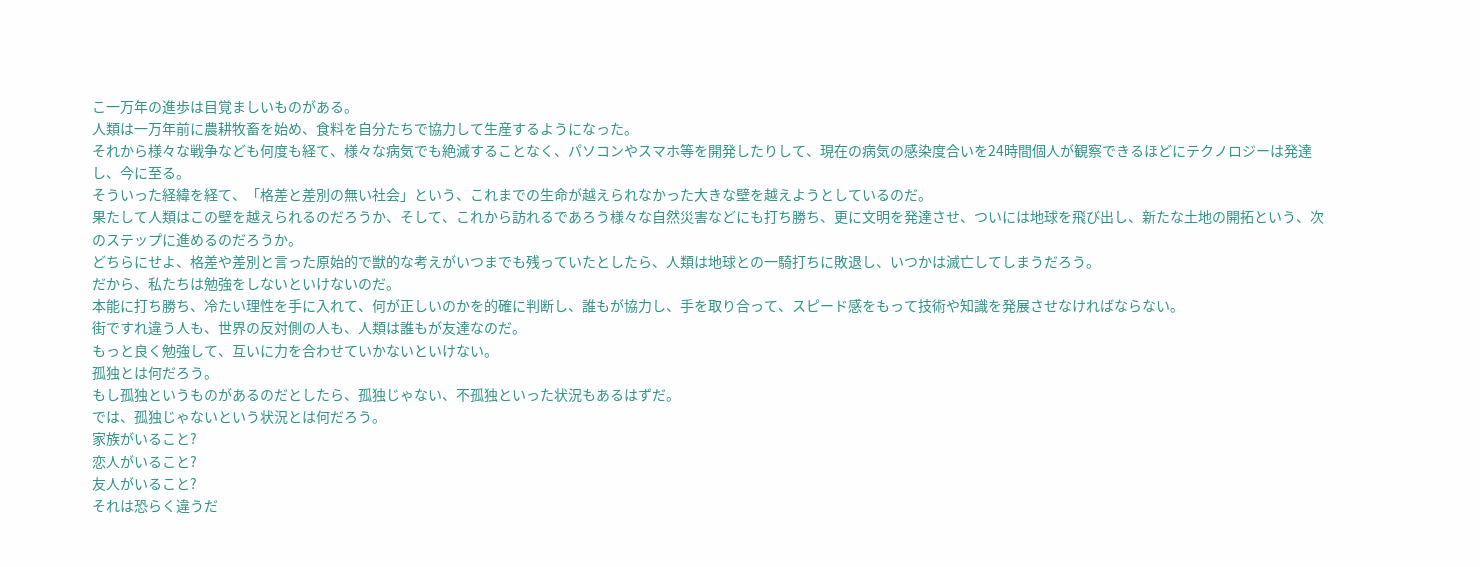こ一万年の進歩は目覚ましいものがある。
人類は一万年前に農耕牧畜を始め、食料を自分たちで協力して生産するようになった。
それから様々な戦争なども何度も経て、様々な病気でも絶滅することなく、パソコンやスマホ等を開発したりして、現在の病気の感染度合いを24時間個人が観察できるほどにテクノロジーは発達し、今に至る。
そういった経緯を経て、「格差と差別の無い社会」という、これまでの生命が越えられなかった大きな壁を越えようとしているのだ。
果たして人類はこの壁を越えられるのだろうか、そして、これから訪れるであろう様々な自然災害などにも打ち勝ち、更に文明を発達させ、ついには地球を飛び出し、新たな土地の開拓という、次のステップに進めるのだろうか。
どちらにせよ、格差や差別と言った原始的で獣的な考えがいつまでも残っていたとしたら、人類は地球との一騎打ちに敗退し、いつかは滅亡してしまうだろう。
だから、私たちは勉強をしないといけないのだ。
本能に打ち勝ち、冷たい理性を手に入れて、何が正しいのかを的確に判断し、誰もが協力し、手を取り合って、スピード感をもって技術や知識を発展させなければならない。
街ですれ違う人も、世界の反対側の人も、人類は誰もが友達なのだ。
もっと良く勉強して、互いに力を合わせていかないといけない。
孤独とは何だろう。
もし孤独というものがあるのだとしたら、孤独じゃない、不孤独といった状況もあるはずだ。
では、孤独じゃないという状況とは何だろう。
家族がいること?
恋人がいること?
友人がいること?
それは恐らく違うだ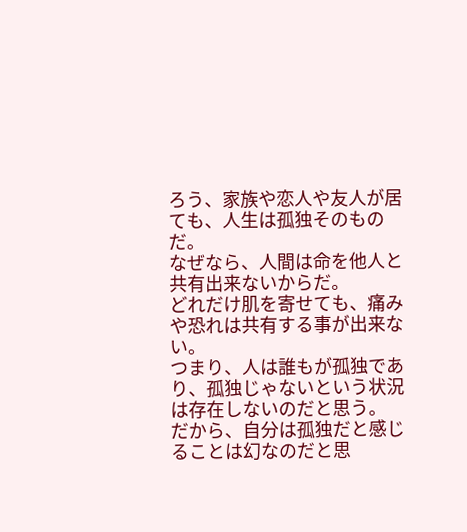ろう、家族や恋人や友人が居ても、人生は孤独そのものだ。
なぜなら、人間は命を他人と共有出来ないからだ。
どれだけ肌を寄せても、痛みや恐れは共有する事が出来ない。
つまり、人は誰もが孤独であり、孤独じゃないという状況は存在しないのだと思う。
だから、自分は孤独だと感じることは幻なのだと思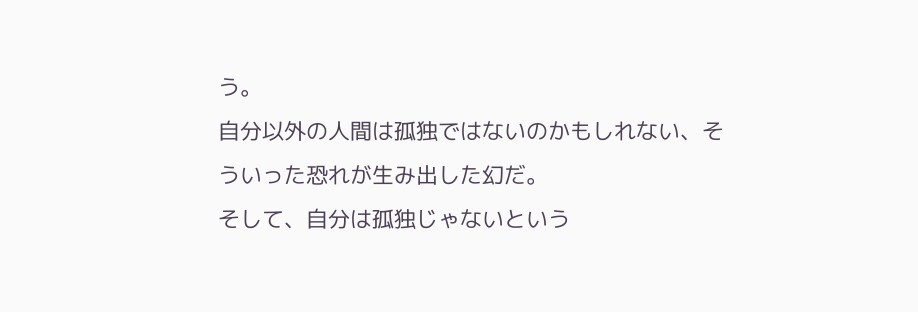う。
自分以外の人間は孤独ではないのかもしれない、そういった恐れが生み出した幻だ。
そして、自分は孤独じゃないという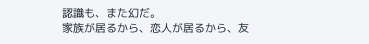認識も、また幻だ。
家族が居るから、恋人が居るから、友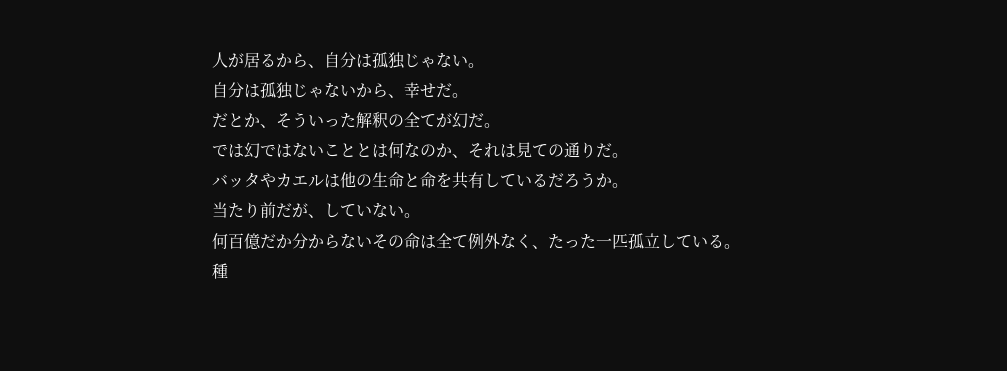人が居るから、自分は孤独じゃない。
自分は孤独じゃないから、幸せだ。
だとか、そういった解釈の全てが幻だ。
では幻ではないこととは何なのか、それは見ての通りだ。
バッタやカエルは他の生命と命を共有しているだろうか。
当たり前だが、していない。
何百億だか分からないその命は全て例外なく、たった一匹孤立している。
種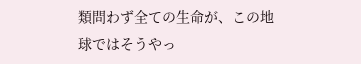類問わず全ての生命が、この地球ではそうやっ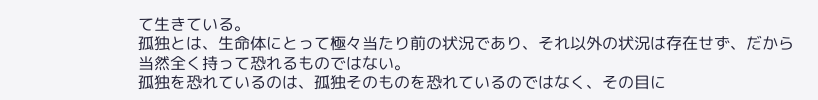て生きている。
孤独とは、生命体にとって極々当たり前の状況であり、それ以外の状況は存在せず、だから当然全く持って恐れるものではない。
孤独を恐れているのは、孤独そのものを恐れているのではなく、その目に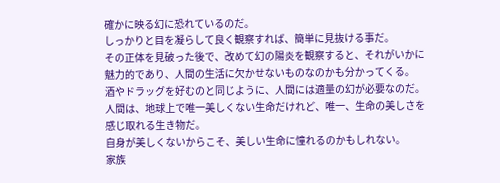確かに映る幻に恐れているのだ。
しっかりと目を凝らして良く観察すれば、簡単に見抜ける事だ。
その正体を見破った後で、改めて幻の陽炎を観察すると、それがいかに魅力的であり、人間の生活に欠かせないものなのかも分かってくる。
酒やドラッグを好むのと同じように、人間には適量の幻が必要なのだ。
人間は、地球上で唯一美しくない生命だけれど、唯一、生命の美しさを感じ取れる生き物だ。
自身が美しくないからこそ、美しい生命に憧れるのかもしれない。
家族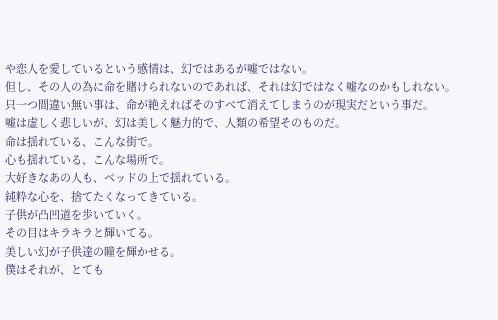や恋人を愛しているという感情は、幻ではあるが嘘ではない。
但し、その人の為に命を賭けられないのであれば、それは幻ではなく嘘なのかもしれない。
只一つ間違い無い事は、命が絶えればそのすべて消えてしまうのが現実だという事だ。
嘘は虚しく悲しいが、幻は美しく魅力的で、人類の希望そのものだ。
命は揺れている、こんな街で。
心も揺れている、こんな場所で。
大好きなあの人も、ベッドの上で揺れている。
純粋な心を、捨てたくなってきている。
子供が凸凹道を歩いていく。
その目はキラキラと輝いてる。
美しい幻が子供達の瞳を輝かせる。
僕はそれが、とても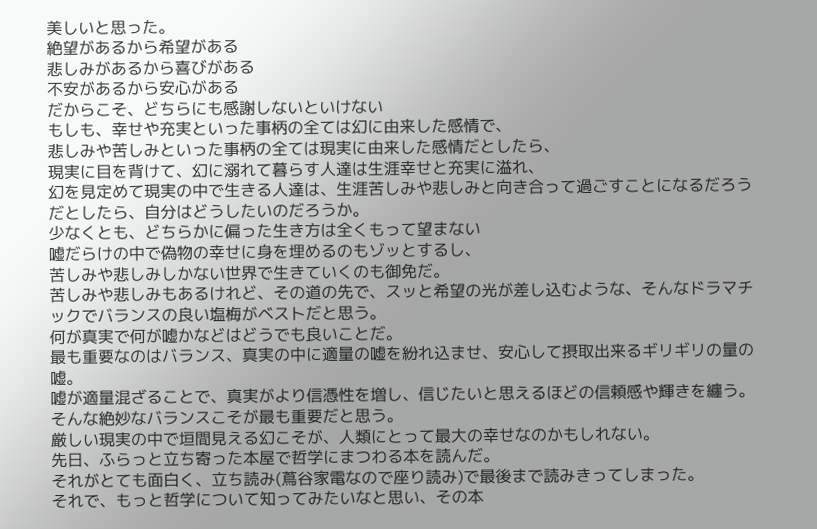美しいと思った。
絶望があるから希望がある
悲しみがあるから喜びがある
不安があるから安心がある
だからこそ、どちらにも感謝しないといけない
もしも、幸せや充実といった事柄の全ては幻に由来した感情で、
悲しみや苦しみといった事柄の全ては現実に由来した感情だとしたら、
現実に目を背けて、幻に溺れて暮らす人達は生涯幸せと充実に溢れ、
幻を見定めて現実の中で生きる人達は、生涯苦しみや悲しみと向き合って過ごすことになるだろう
だとしたら、自分はどうしたいのだろうか。
少なくとも、どちらかに偏った生き方は全くもって望まない
嘘だらけの中で偽物の幸せに身を埋めるのもゾッとするし、
苦しみや悲しみしかない世界で生きていくのも御免だ。
苦しみや悲しみもあるけれど、その道の先で、スッと希望の光が差し込むような、そんなドラマチックでバランスの良い塩梅がベストだと思う。
何が真実で何が嘘かなどはどうでも良いことだ。
最も重要なのはバランス、真実の中に適量の嘘を紛れ込ませ、安心して摂取出来るギリギリの量の嘘。
嘘が適量混ざることで、真実がより信憑性を増し、信じたいと思えるほどの信頼感や輝きを纏う。
そんな絶妙なバランスこそが最も重要だと思う。
厳しい現実の中で垣間見える幻こそが、人類にとって最大の幸せなのかもしれない。
先日、ふらっと立ち寄った本屋で哲学にまつわる本を読んだ。
それがとても面白く、立ち読み(蔦谷家電なので座り読み)で最後まで読みきってしまった。
それで、もっと哲学について知ってみたいなと思い、その本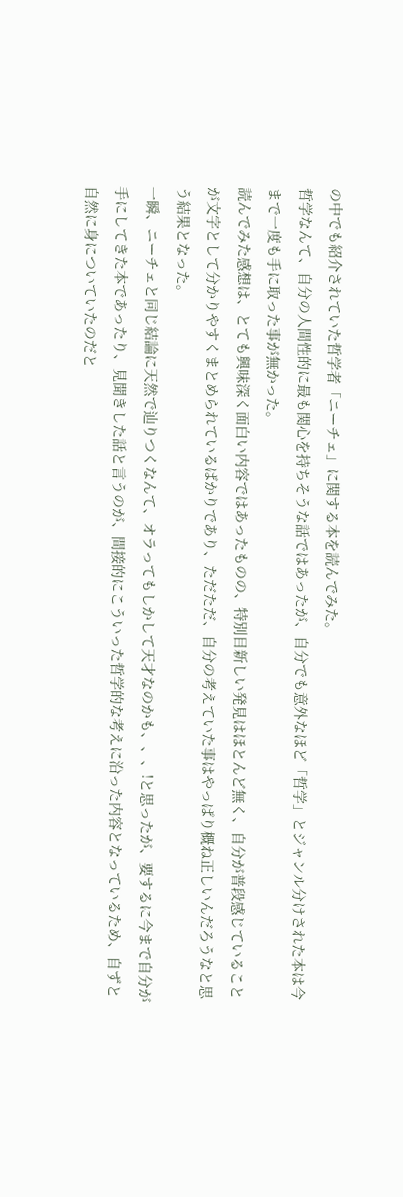の中でも紹介されていた哲学者「ニーチェ」に関する本を読んでみた。
哲学なんて、自分の人間性的に最も関心を持ちそうな話ではあったが、自分でも意外なほど「哲学」とジャンル分けされた本は今まで一度も手に取った事が無かった。
読んでみた感想は、とても興味深く面白い内容ではあったものの、特別目新しい発見はほとんど無く、自分が普段感じていることが文字として分かりやすくまとめられているばかりであり、ただただ、自分の考えていた事はやっぱり概ね正しいんだろうなと思う結果となった。
一瞬、ニーチェと同じ結論に天然で辿りつくなんて、オラってもしかして天才なのかも、、、!と思ったが、要するに今まで自分が手にしてきた本であったり、見聞きした話と言うのが、間接的にこういった哲学的な考えに沿った内容となっているため、自ずと自然に身についていたのだと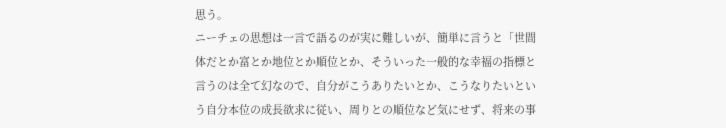思う。
ニーチェの思想は一言で語るのが実に難しいが、簡単に言うと「世間体だとか富とか地位とか順位とか、そういった一般的な幸福の指標と言うのは全て幻なので、自分がこうありたいとか、こうなりたいという自分本位の成長欲求に従い、周りとの順位など気にせず、将来の事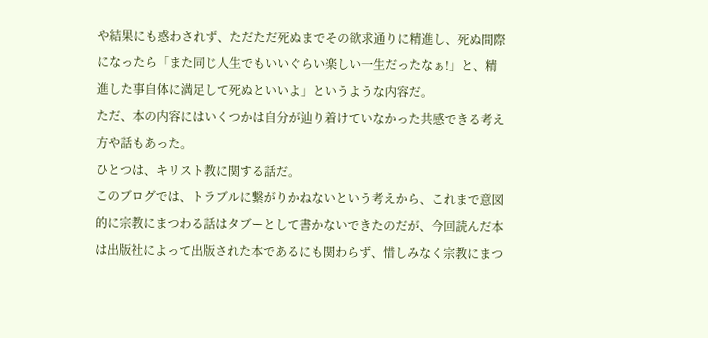や結果にも惑わされず、ただただ死ぬまでその欲求通りに精進し、死ぬ間際になったら「また同じ人生でもいいぐらい楽しい一生だったなぁ!」と、精進した事自体に満足して死ぬといいよ」というような内容だ。
ただ、本の内容にはいくつかは自分が辿り着けていなかった共感できる考え方や話もあった。
ひとつは、キリスト教に関する話だ。
このブログでは、トラブルに繋がりかねないという考えから、これまで意図的に宗教にまつわる話はタブーとして書かないできたのだが、今回読んだ本は出版社によって出版された本であるにも関わらず、惜しみなく宗教にまつ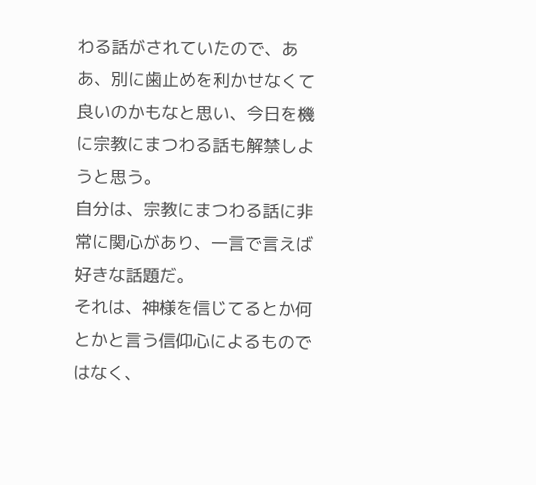わる話がされていたので、ああ、別に歯止めを利かせなくて良いのかもなと思い、今日を機に宗教にまつわる話も解禁しようと思う。
自分は、宗教にまつわる話に非常に関心があり、一言で言えば好きな話題だ。
それは、神様を信じてるとか何とかと言う信仰心によるものではなく、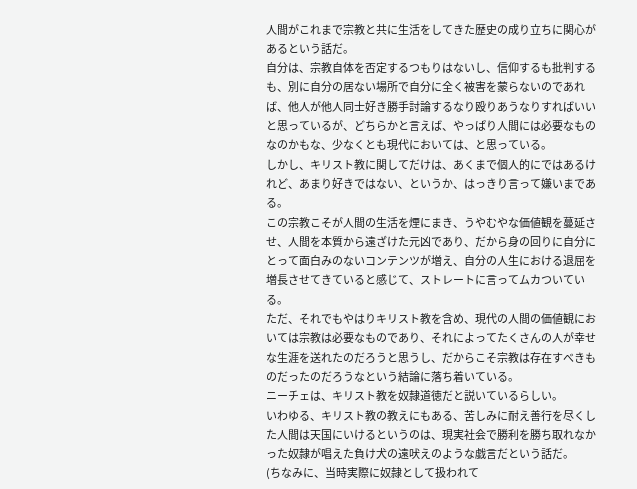人間がこれまで宗教と共に生活をしてきた歴史の成り立ちに関心があるという話だ。
自分は、宗教自体を否定するつもりはないし、信仰するも批判するも、別に自分の居ない場所で自分に全く被害を蒙らないのであれば、他人が他人同士好き勝手討論するなり殴りあうなりすればいいと思っているが、どちらかと言えば、やっぱり人間には必要なものなのかもな、少なくとも現代においては、と思っている。
しかし、キリスト教に関してだけは、あくまで個人的にではあるけれど、あまり好きではない、というか、はっきり言って嫌いまである。
この宗教こそが人間の生活を煙にまき、うやむやな価値観を蔓延させ、人間を本質から遠ざけた元凶であり、だから身の回りに自分にとって面白みのないコンテンツが増え、自分の人生における退屈を増長させてきていると感じて、ストレートに言ってムカついている。
ただ、それでもやはりキリスト教を含め、現代の人間の価値観においては宗教は必要なものであり、それによってたくさんの人が幸せな生涯を送れたのだろうと思うし、だからこそ宗教は存在すべきものだったのだろうなという結論に落ち着いている。
ニーチェは、キリスト教を奴隷道徳だと説いているらしい。
いわゆる、キリスト教の教えにもある、苦しみに耐え善行を尽くした人間は天国にいけるというのは、現実社会で勝利を勝ち取れなかった奴隷が唱えた負け犬の遠吠えのような戯言だという話だ。
(ちなみに、当時実際に奴隷として扱われて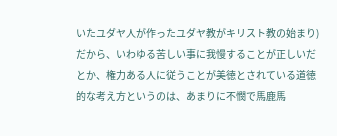いたユダヤ人が作ったユダヤ教がキリスト教の始まり)
だから、いわゆる苦しい事に我慢することが正しいだとか、権力ある人に従うことが美徳とされている道徳的な考え方というのは、あまりに不憫で馬鹿馬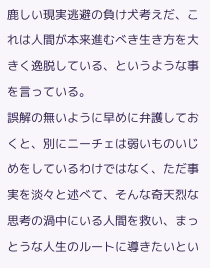鹿しい現実逃避の負け犬考えだ、これは人間が本来進むべき生き方を大きく逸脱している、というような事を言っている。
誤解の無いように早めに弁護しておくと、別にニーチェは弱いものいじめをしているわけではなく、ただ事実を淡々と述べて、そんな奇天烈な思考の渦中にいる人間を救い、まっとうな人生のルートに導きたいとい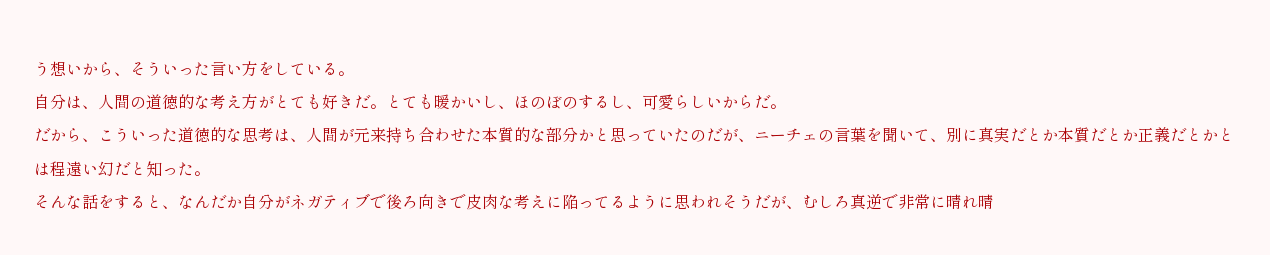う想いから、そういった言い方をしている。
自分は、人間の道徳的な考え方がとても好きだ。とても暖かいし、ほのぼのするし、可愛らしいからだ。
だから、こういった道徳的な思考は、人間が元来持ち合わせた本質的な部分かと思っていたのだが、ニーチェの言葉を聞いて、別に真実だとか本質だとか正義だとかとは程遠い幻だと知った。
そんな話をすると、なんだか自分がネガティブで後ろ向きで皮肉な考えに陥ってるように思われそうだが、むしろ真逆で非常に晴れ晴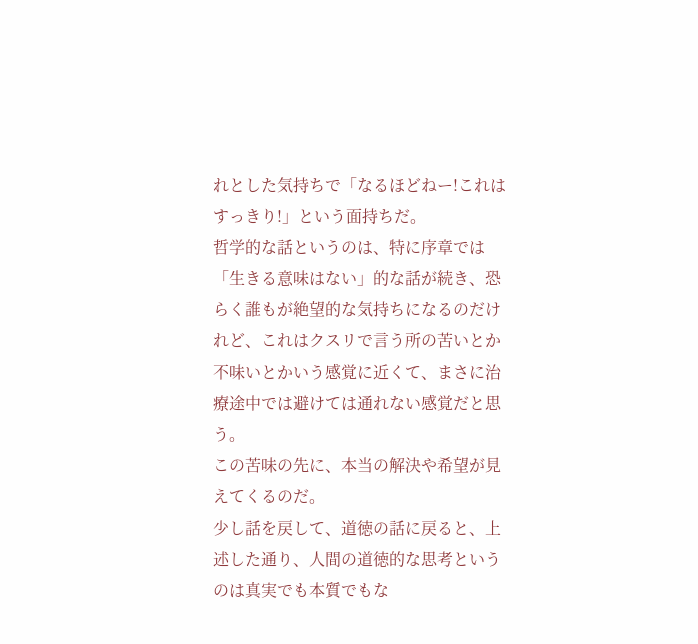れとした気持ちで「なるほどねー!これはすっきり!」という面持ちだ。
哲学的な話というのは、特に序章では「生きる意味はない」的な話が続き、恐らく誰もが絶望的な気持ちになるのだけれど、これはクスリで言う所の苦いとか不味いとかいう感覚に近くて、まさに治療途中では避けては通れない感覚だと思う。
この苦味の先に、本当の解決や希望が見えてくるのだ。
少し話を戻して、道徳の話に戻ると、上述した通り、人間の道徳的な思考というのは真実でも本質でもな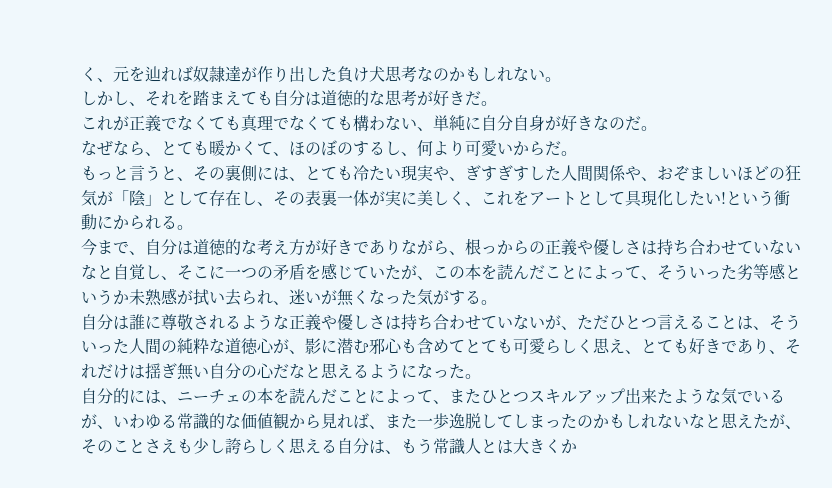く、元を辿れば奴隷達が作り出した負け犬思考なのかもしれない。
しかし、それを踏まえても自分は道徳的な思考が好きだ。
これが正義でなくても真理でなくても構わない、単純に自分自身が好きなのだ。
なぜなら、とても暖かくて、ほのぼのするし、何より可愛いからだ。
もっと言うと、その裏側には、とても冷たい現実や、ぎすぎすした人間関係や、おぞましいほどの狂気が「陰」として存在し、その表裏一体が実に美しく、これをアートとして具現化したい!という衝動にかられる。
今まで、自分は道徳的な考え方が好きでありながら、根っからの正義や優しさは持ち合わせていないなと自覚し、そこに一つの矛盾を感じていたが、この本を読んだことによって、そういった劣等感というか未熟感が拭い去られ、迷いが無くなった気がする。
自分は誰に尊敬されるような正義や優しさは持ち合わせていないが、ただひとつ言えることは、そういった人間の純粋な道徳心が、影に潜む邪心も含めてとても可愛らしく思え、とても好きであり、それだけは揺ぎ無い自分の心だなと思えるようになった。
自分的には、ニーチェの本を読んだことによって、またひとつスキルアップ出来たような気でいるが、いわゆる常識的な価値観から見れば、また一歩逸脱してしまったのかもしれないなと思えたが、そのことさえも少し誇らしく思える自分は、もう常識人とは大きくか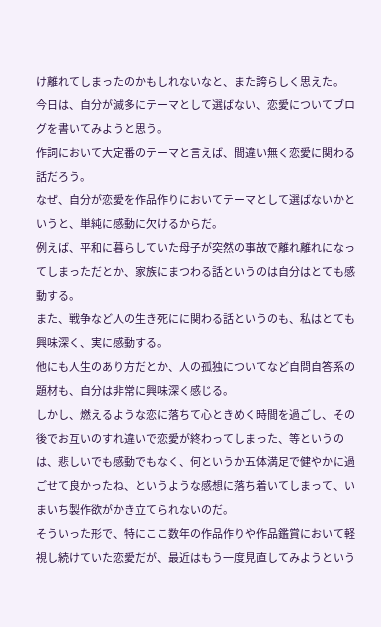け離れてしまったのかもしれないなと、また誇らしく思えた。
今日は、自分が滅多にテーマとして選ばない、恋愛についてブログを書いてみようと思う。
作詞において大定番のテーマと言えば、間違い無く恋愛に関わる話だろう。
なぜ、自分が恋愛を作品作りにおいてテーマとして選ばないかというと、単純に感動に欠けるからだ。
例えば、平和に暮らしていた母子が突然の事故で離れ離れになってしまっただとか、家族にまつわる話というのは自分はとても感動する。
また、戦争など人の生き死にに関わる話というのも、私はとても興味深く、実に感動する。
他にも人生のあり方だとか、人の孤独についてなど自問自答系の題材も、自分は非常に興味深く感じる。
しかし、燃えるような恋に落ちて心ときめく時間を過ごし、その後でお互いのすれ違いで恋愛が終わってしまった、等というのは、悲しいでも感動でもなく、何というか五体満足で健やかに過ごせて良かったね、というような感想に落ち着いてしまって、いまいち製作欲がかき立てられないのだ。
そういった形で、特にここ数年の作品作りや作品鑑賞において軽視し続けていた恋愛だが、最近はもう一度見直してみようという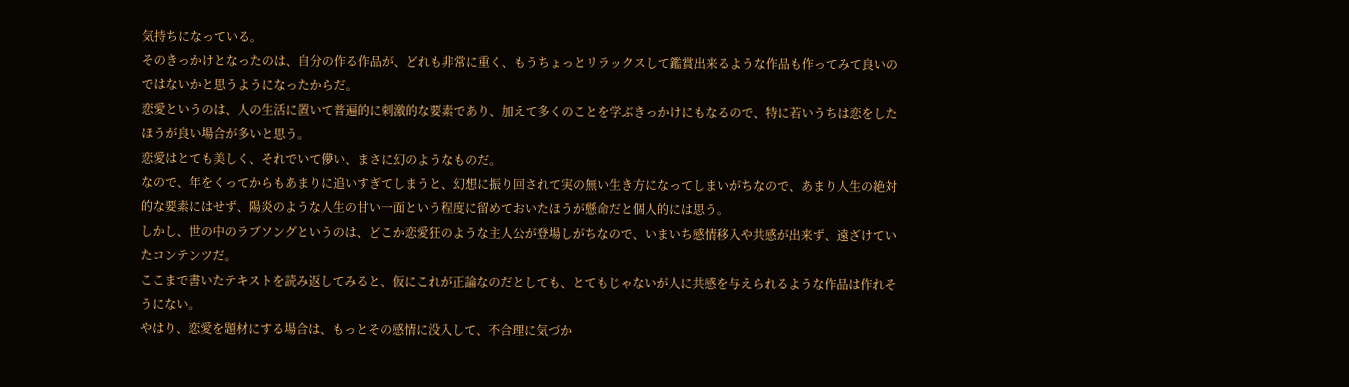気持ちになっている。
そのきっかけとなったのは、自分の作る作品が、どれも非常に重く、もうちょっとリラックスして鑑賞出来るような作品も作ってみて良いのではないかと思うようになったからだ。
恋愛というのは、人の生活に置いて普遍的に刺激的な要素であり、加えて多くのことを学ぶきっかけにもなるので、特に若いうちは恋をしたほうが良い場合が多いと思う。
恋愛はとても美しく、それでいて儚い、まさに幻のようなものだ。
なので、年をくってからもあまりに追いすぎてしまうと、幻想に振り回されて実の無い生き方になってしまいがちなので、あまり人生の絶対的な要素にはせず、陽炎のような人生の甘い一面という程度に留めておいたほうが懸命だと個人的には思う。
しかし、世の中のラブソングというのは、どこか恋愛狂のような主人公が登場しがちなので、いまいち感情移入や共感が出来ず、遠ざけていたコンテンツだ。
ここまで書いたテキストを読み返してみると、仮にこれが正論なのだとしても、とてもじゃないが人に共感を与えられるような作品は作れそうにない。
やはり、恋愛を題材にする場合は、もっとその感情に没入して、不合理に気づか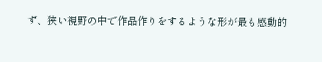ず、狭い視野の中で作品作りをするような形が最も感動的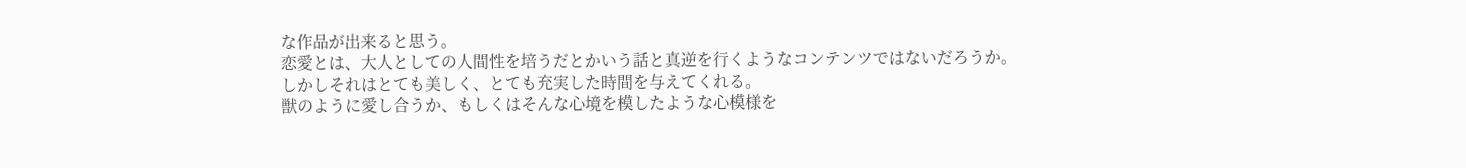な作品が出来ると思う。
恋愛とは、大人としての人間性を培うだとかいう話と真逆を行くようなコンテンツではないだろうか。
しかしそれはとても美しく、とても充実した時間を与えてくれる。
獣のように愛し合うか、もしくはそんな心境を模したような心模様を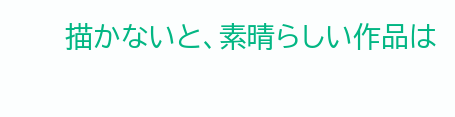描かないと、素晴らしい作品は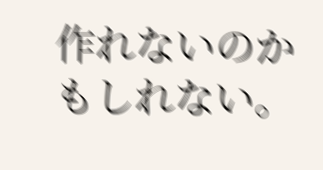作れないのかもしれない。